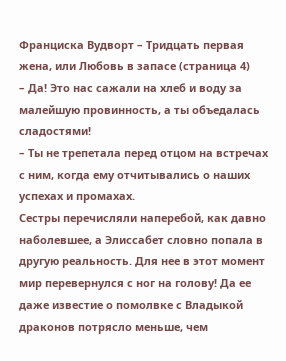Франциска Вудворт – Тридцать первая жена, или Любовь в запасе (страница 4)
– Да! Это нас сажали на хлеб и воду за малейшую провинность, а ты объедалась сладостями!
– Ты не трепетала перед отцом на встречах с ним, когда ему отчитывались о наших успехах и промахах.
Сестры перечисляли наперебой, как давно наболевшее, а Элиссабет словно попала в другую реальность. Для нее в этот момент мир перевернулся с ног на голову! Да ее даже известие о помолвке с Владыкой драконов потрясло меньше, чем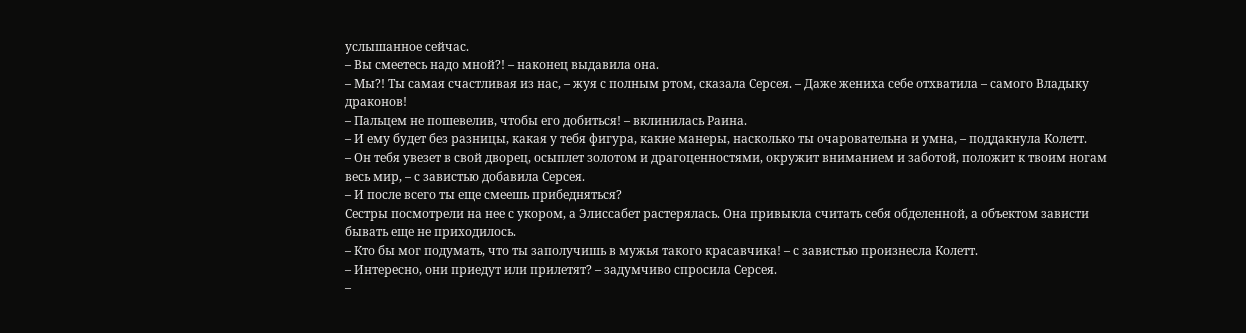услышанное сейчас.
– Вы смеетесь надо мной?! – наконец выдавила она.
– Мы?! Ты самая счастливая из нас, – жуя с полным ртом, сказала Серсея. – Даже жениха себе отхватила – самого Владыку драконов!
– Пальцем не пошевелив, чтобы его добиться! – вклинилась Раина.
– И ему будет без разницы, какая у тебя фигура, какие манеры, насколько ты очаровательна и умна, – поддакнула Колетт.
– Он тебя увезет в свой дворец, осыплет золотом и драгоценностями, окружит вниманием и заботой, положит к твоим ногам весь мир, – с завистью добавила Серсея.
– И после всего ты еще смеешь прибедняться?
Сестры посмотрели на нее с укором, а Элиссабет растерялась. Она привыкла считать себя обделенной, а объектом зависти бывать еще не приходилось.
– Кто бы мог подумать, что ты заполучишь в мужья такого красавчика! – с завистью произнесла Колетт.
– Интересно, они приедут или прилетят? – задумчиво спросила Серсея.
–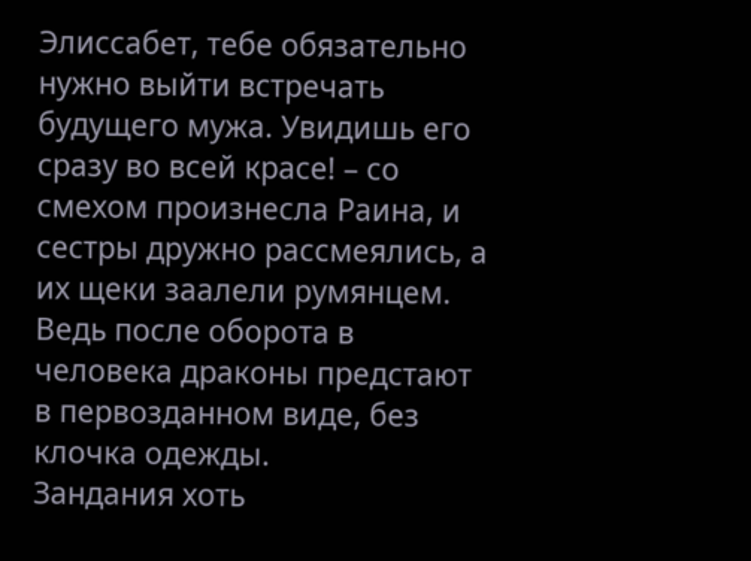Элиссабет, тебе обязательно нужно выйти встречать будущего мужа. Увидишь его сразу во всей красе! – со смехом произнесла Раина, и сестры дружно рассмеялись, а их щеки заалели румянцем. Ведь после оборота в человека драконы предстают в первозданном виде, без клочка одежды.
Зандания хоть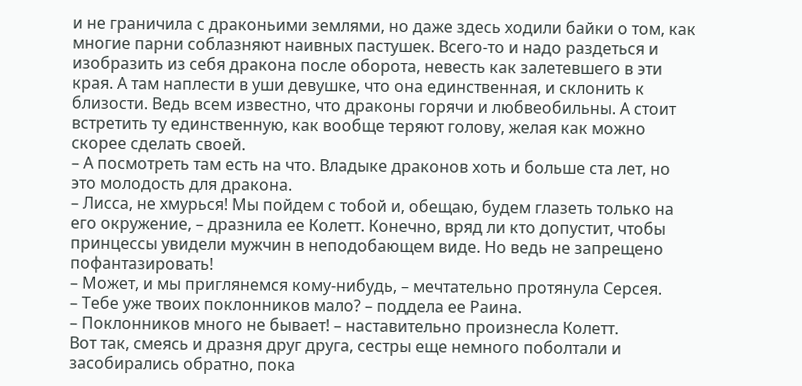и не граничила с драконьими землями, но даже здесь ходили байки о том, как многие парни соблазняют наивных пастушек. Всего-то и надо раздеться и изобразить из себя дракона после оборота, невесть как залетевшего в эти края. А там наплести в уши девушке, что она единственная, и склонить к близости. Ведь всем известно, что драконы горячи и любвеобильны. А стоит встретить ту единственную, как вообще теряют голову, желая как можно скорее сделать своей.
– А посмотреть там есть на что. Владыке драконов хоть и больше ста лет, но это молодость для дракона.
– Лисса, не хмурься! Мы пойдем с тобой и, обещаю, будем глазеть только на его окружение, – дразнила ее Колетт. Конечно, вряд ли кто допустит, чтобы принцессы увидели мужчин в неподобающем виде. Но ведь не запрещено пофантазировать!
– Может, и мы приглянемся кому-нибудь, – мечтательно протянула Серсея.
– Тебе уже твоих поклонников мало? – поддела ее Раина.
– Поклонников много не бывает! – наставительно произнесла Колетт.
Вот так, смеясь и дразня друг друга, сестры еще немного поболтали и засобирались обратно, пока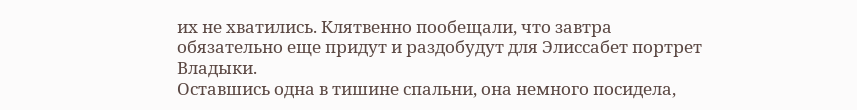их не хватились. Клятвенно пообещали, что завтра обязательно еще придут и раздобудут для Элиссабет портрет Владыки.
Оставшись одна в тишине спальни, она немного посидела,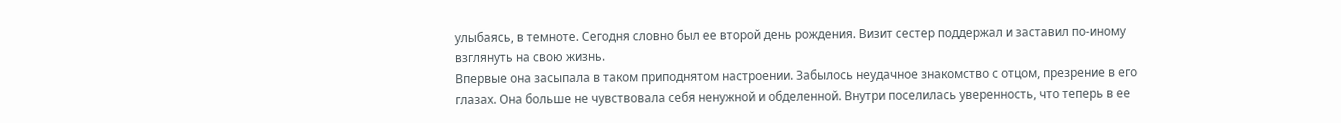улыбаясь, в темноте. Сегодня словно был ее второй день рождения. Визит сестер поддержал и заставил по-иному взглянуть на свою жизнь.
Впервые она засыпала в таком приподнятом настроении. Забылось неудачное знакомство с отцом, презрение в его глазах. Она больше не чувствовала себя ненужной и обделенной. Внутри поселилась уверенность, что теперь в ее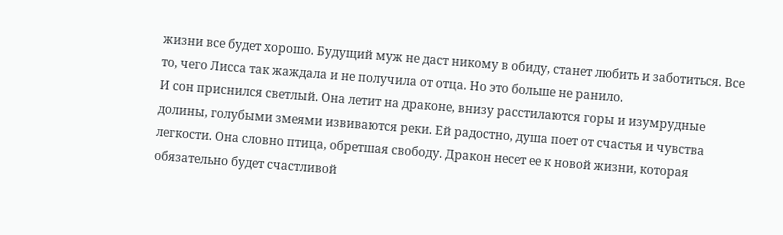жизни все будет хорошо. Будущий муж не даст никому в обиду, станет любить и заботиться. Все то, чего Лисса так жаждала и не получила от отца. Но это больше не ранило.
И сон приснился светлый. Она летит на драконе, внизу расстилаются горы и изумрудные долины, голубыми змеями извиваются реки. Ей радостно, душа поет от счастья и чувства легкости. Она словно птица, обретшая свободу. Дракон несет ее к новой жизни, которая обязательно будет счастливой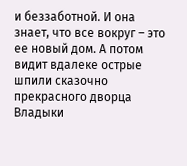и беззаботной. И она знает, что все вокруг – это ее новый дом. А потом видит вдалеке острые шпили сказочно прекрасного дворца Владыки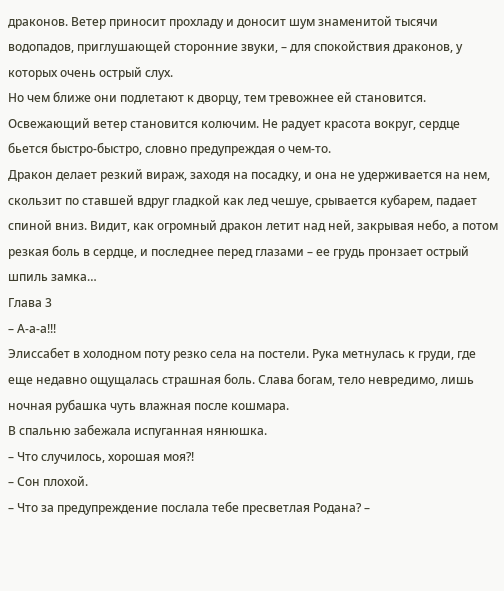драконов. Ветер приносит прохладу и доносит шум знаменитой тысячи водопадов, приглушающей сторонние звуки, – для спокойствия драконов, у которых очень острый слух.
Но чем ближе они подлетают к дворцу, тем тревожнее ей становится. Освежающий ветер становится колючим. Не радует красота вокруг, сердце бьется быстро-быстро, словно предупреждая о чем-то.
Дракон делает резкий вираж, заходя на посадку, и она не удерживается на нем, скользит по ставшей вдруг гладкой как лед чешуе, срывается кубарем, падает спиной вниз. Видит, как огромный дракон летит над ней, закрывая небо, а потом резкая боль в сердце, и последнее перед глазами – ее грудь пронзает острый шпиль замка…
Глава 3
– А-а-а!!!
Элиссабет в холодном поту резко села на постели. Рука метнулась к груди, где еще недавно ощущалась страшная боль. Слава богам, тело невредимо, лишь ночная рубашка чуть влажная после кошмара.
В спальню забежала испуганная нянюшка.
– Что случилось, хорошая моя?!
– Сон плохой.
– Что за предупреждение послала тебе пресветлая Родана? –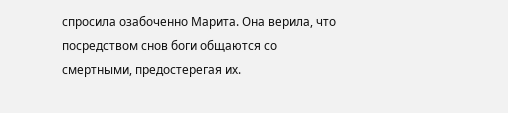спросила озабоченно Марита. Она верила, что посредством снов боги общаются со смертными, предостерегая их.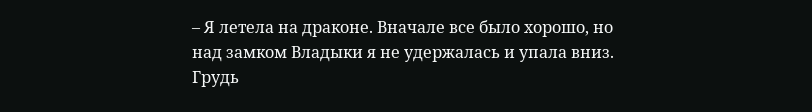– Я летела на драконе. Вначале все было хорошо, но над замком Владыки я не удержалась и упала вниз. Грудь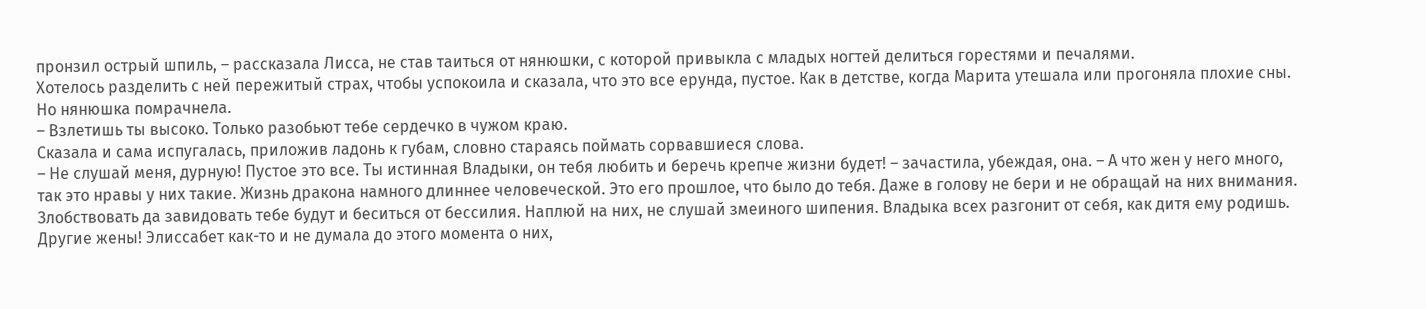пронзил острый шпиль, – рассказала Лисса, не став таиться от нянюшки, с которой привыкла с младых ногтей делиться горестями и печалями.
Хотелось разделить с ней пережитый страх, чтобы успокоила и сказала, что это все ерунда, пустое. Как в детстве, когда Марита утешала или прогоняла плохие сны.
Но нянюшка помрачнела.
– Взлетишь ты высоко. Только разобьют тебе сердечко в чужом краю.
Сказала и сама испугалась, приложив ладонь к губам, словно стараясь поймать сорвавшиеся слова.
– Не слушай меня, дурную! Пустое это все. Ты истинная Владыки, он тебя любить и беречь крепче жизни будет! – зачастила, убеждая, она. – А что жен у него много, так это нравы у них такие. Жизнь дракона намного длиннее человеческой. Это его прошлое, что было до тебя. Даже в голову не бери и не обращай на них внимания. Злобствовать да завидовать тебе будут и беситься от бессилия. Наплюй на них, не слушай змеиного шипения. Владыка всех разгонит от себя, как дитя ему родишь.
Другие жены! Элиссабет как-то и не думала до этого момента о них,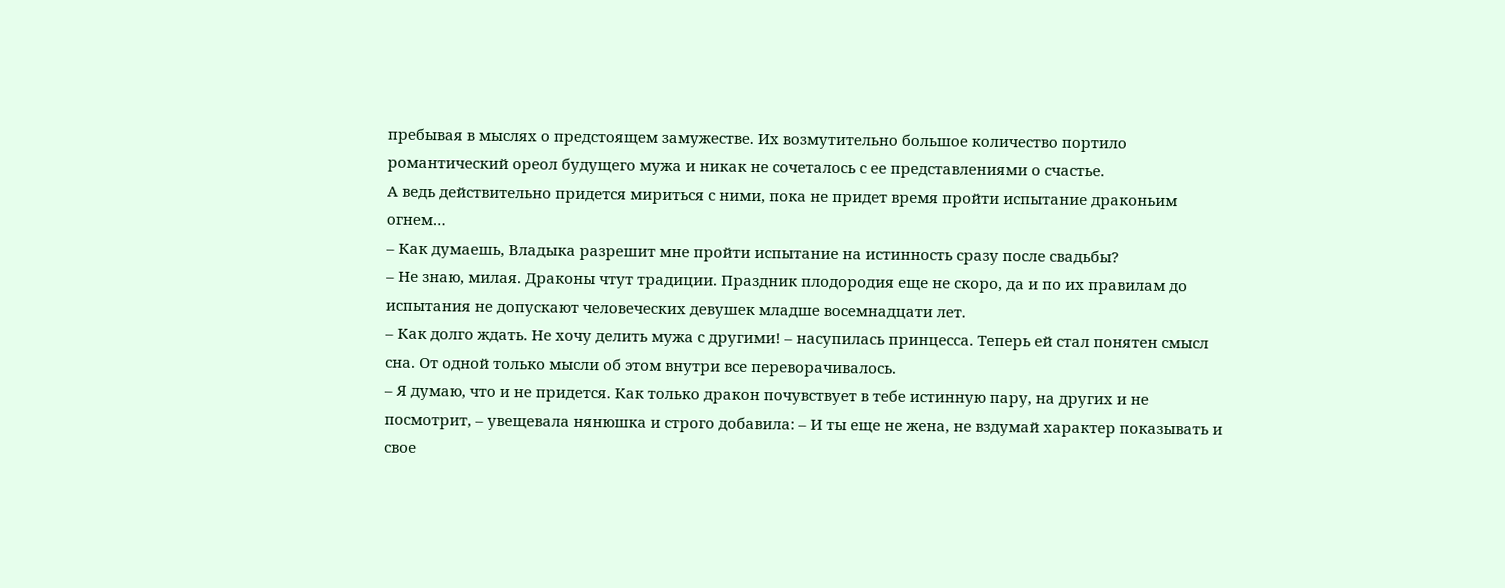пребывая в мыслях о предстоящем замужестве. Их возмутительно большое количество портило романтический ореол будущего мужа и никак не сочеталось с ее представлениями о счастье.
А ведь действительно придется мириться с ними, пока не придет время пройти испытание драконьим огнем…
– Как думаешь, Владыка разрешит мне пройти испытание на истинность сразу после свадьбы?
– Не знаю, милая. Драконы чтут традиции. Праздник плодородия еще не скоро, да и по их правилам до испытания не допускают человеческих девушек младше восемнадцати лет.
– Как долго ждать. Не хочу делить мужа с другими! – насупилась принцесса. Теперь ей стал понятен смысл сна. От одной только мысли об этом внутри все переворачивалось.
– Я думаю, что и не придется. Как только дракон почувствует в тебе истинную пару, на других и не посмотрит, – увещевала нянюшка и строго добавила: – И ты еще не жена, не вздумай характер показывать и свое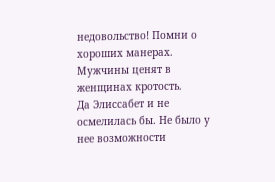недовольство! Помни о хороших манерах. Мужчины ценят в женщинах кротость.
Да Элиссабет и не осмелилась бы. Не было у нее возможности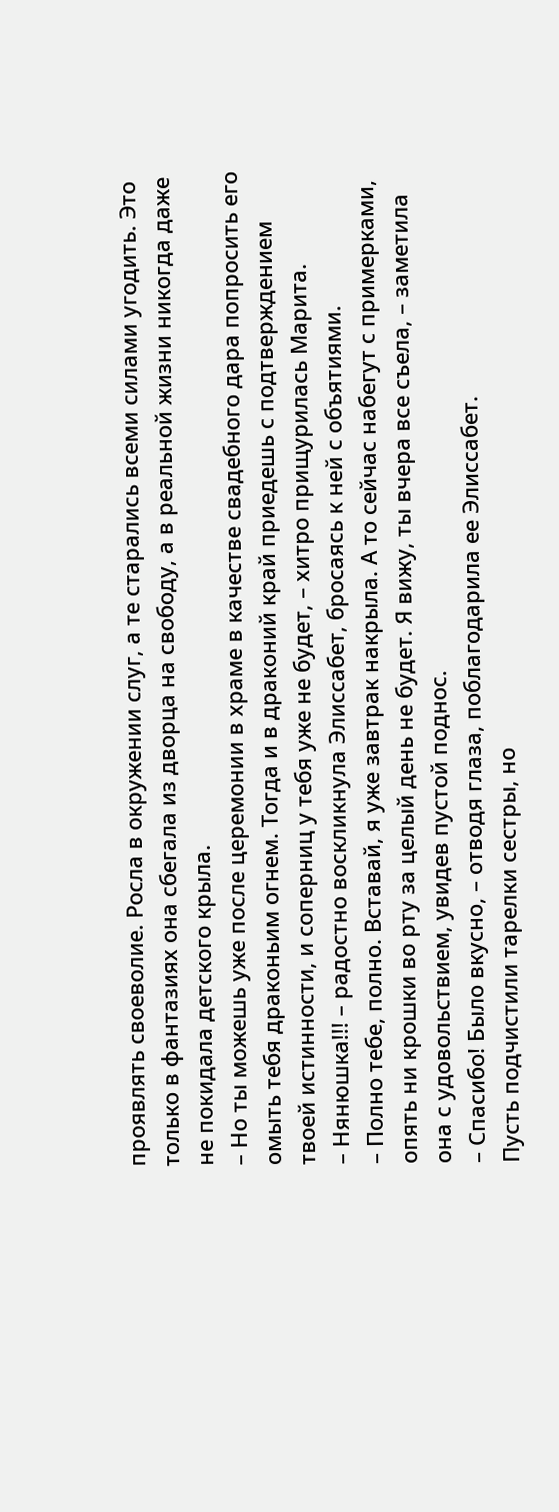проявлять своеволие. Росла в окружении слуг, а те старались всеми силами угодить. Это только в фантазиях она сбегала из дворца на свободу, а в реальной жизни никогда даже не покидала детского крыла.
– Но ты можешь уже после церемонии в храме в качестве свадебного дара попросить его омыть тебя драконьим огнем. Тогда и в драконий край приедешь с подтверждением твоей истинности, и соперниц у тебя уже не будет, – хитро прищурилась Марита.
– Нянюшка!!! – радостно воскликнула Элиссабет, бросаясь к ней с объятиями.
– Полно тебе, полно. Вставай, я уже завтрак накрыла. А то сейчас набегут с примерками, опять ни крошки во рту за целый день не будет. Я вижу, ты вчера все съела, – заметила она с удовольствием, увидев пустой поднос.
– Спасибо! Было вкусно, – отводя глаза, поблагодарила ее Элиссабет.
Пусть подчистили тарелки сестры, но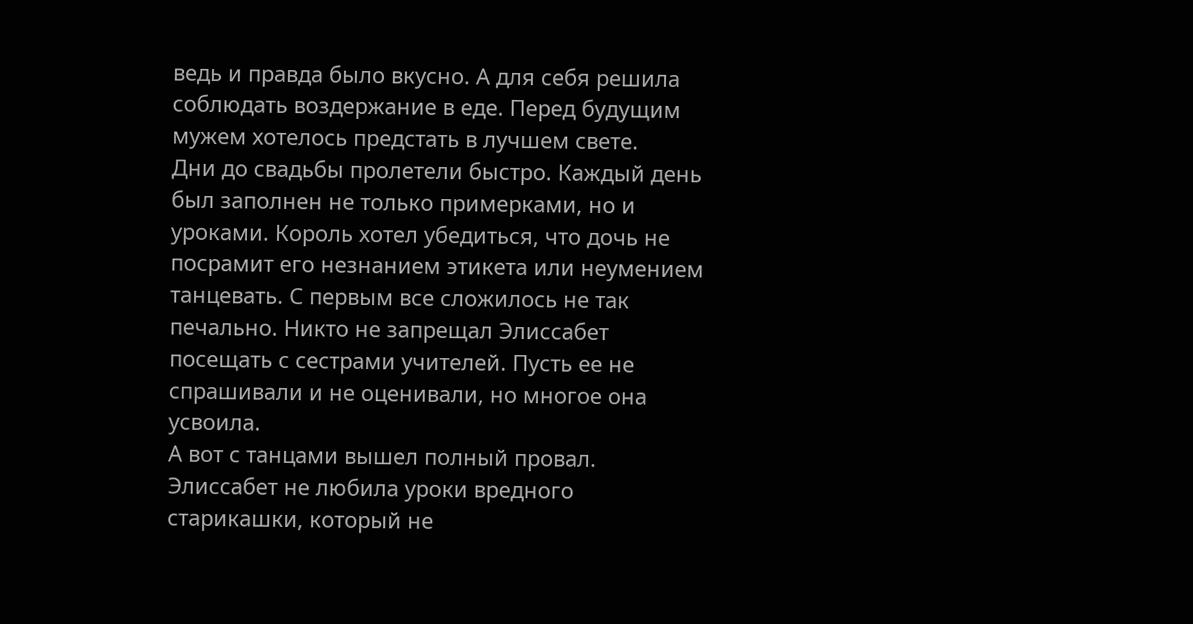ведь и правда было вкусно. А для себя решила соблюдать воздержание в еде. Перед будущим мужем хотелось предстать в лучшем свете.
Дни до свадьбы пролетели быстро. Каждый день был заполнен не только примерками, но и уроками. Король хотел убедиться, что дочь не посрамит его незнанием этикета или неумением танцевать. С первым все сложилось не так печально. Никто не запрещал Элиссабет посещать с сестрами учителей. Пусть ее не спрашивали и не оценивали, но многое она усвоила.
А вот с танцами вышел полный провал. Элиссабет не любила уроки вредного старикашки, который не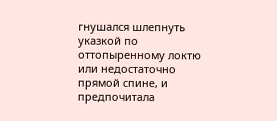гнушался шлепнуть указкой по оттопыренному локтю или недостаточно прямой спине, и предпочитала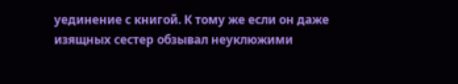уединение с книгой. К тому же если он даже изящных сестер обзывал неуклюжими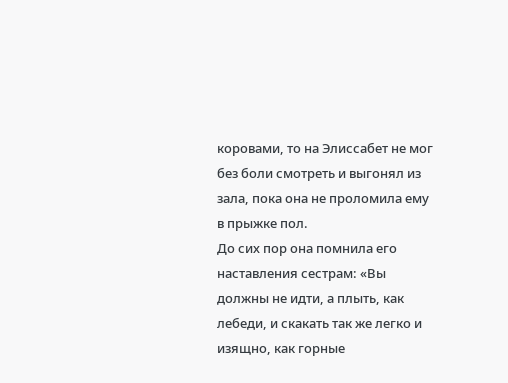коровами, то на Элиссабет не мог без боли смотреть и выгонял из зала, пока она не проломила ему в прыжке пол.
До сих пор она помнила его наставления сестрам: «Вы должны не идти, а плыть, как лебеди, и скакать так же легко и изящно, как горные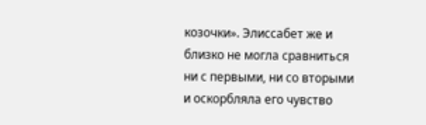козочки». Элиссабет же и близко не могла сравниться ни с первыми, ни со вторыми и оскорбляла его чувство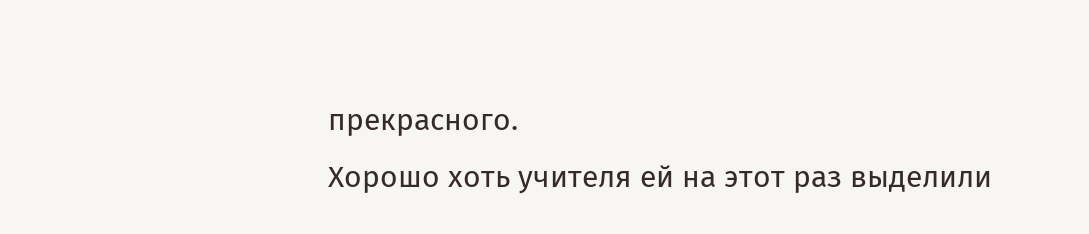прекрасного.
Хорошо хоть учителя ей на этот раз выделили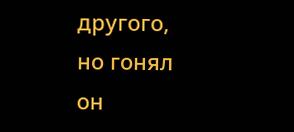другого, но гонял он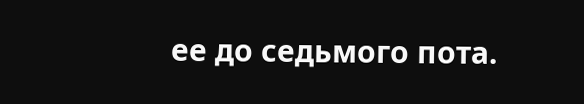ее до седьмого пота.